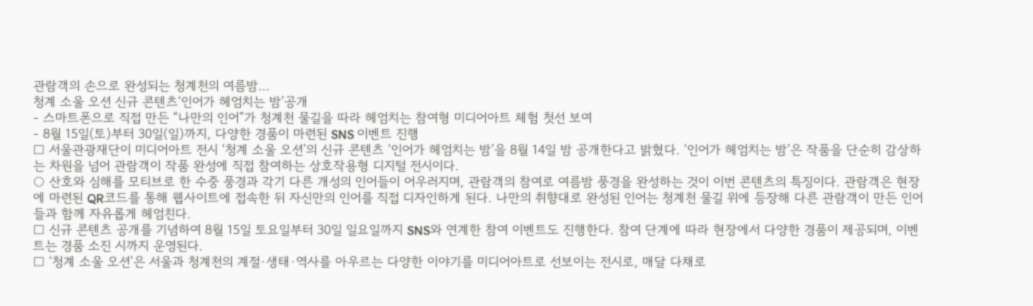관람객의 손으로 완성되는 청계천의 여름밤…
청계 소울 오션 신규 콘텐츠‘인어가 헤엄치는 밤’공개
- 스마트폰으로 직접 만든 “나만의 인어”가 청계천 물길을 따라 헤엄치는 참여형 미디어아트 체험 첫선 보여
- 8월 15일(토)부터 30일(일)까지, 다양한 경품이 마련된 SNS 이벤트 진행
□ 서울관광재단이 미디어아트 전시 ‘청계 소울 오션’의 신규 콘텐츠 ‘인어가 헤엄치는 밤’을 8월 14일 밤 공개한다고 밝혔다. ‘인어가 헤엄치는 밤’은 작품을 단순히 감상하는 차원을 넘어 관람객이 작품 완성에 직접 참여하는 상호작용형 디지털 전시이다.
○ 산호와 심해를 모티브로 한 수중 풍경과 각기 다른 개성의 인어들이 어우러지며, 관람객의 참여로 여름밤 풍경을 완성하는 것이 이번 콘텐츠의 특징이다. 관람객은 현장에 마련된 QR코드를 통해 웹사이트에 접속한 뒤 자신만의 인어를 직접 디자인하게 된다. 나만의 취향대로 완성된 인어는 청계천 물길 위에 등장해 다른 관람객이 만든 인어들과 함께 자유롭게 헤엄친다.
□ 신규 콘텐츠 공개를 기념하여 8월 15일 토요일부터 30일 일요일까지 SNS와 연계한 참여 이벤트도 진행한다. 참여 단계에 따라 현장에서 다양한 경품이 제공되며, 이벤트는 경품 소진 시까지 운영된다.
□ ‘청계 소울 오션’은 서울과 청계천의 계절·생태·역사를 아우르는 다양한 이야기를 미디어아트로 선보이는 전시로, 매달 다채로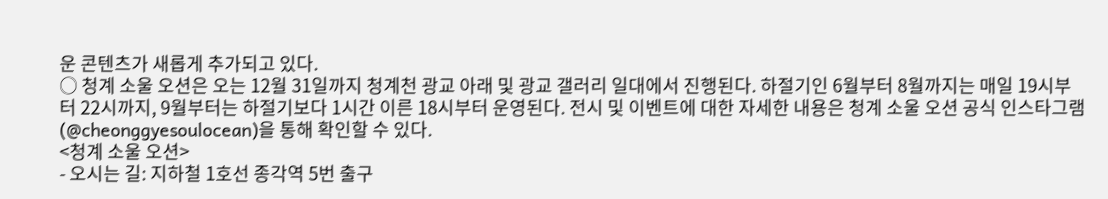운 콘텐츠가 새롭게 추가되고 있다.
○ 청계 소울 오션은 오는 12월 31일까지 청계천 광교 아래 및 광교 갤러리 일대에서 진행된다. 하절기인 6월부터 8월까지는 매일 19시부터 22시까지, 9월부터는 하절기보다 1시간 이른 18시부터 운영된다. 전시 및 이벤트에 대한 자세한 내용은 청계 소울 오션 공식 인스타그램(@cheonggyesoulocean)을 통해 확인할 수 있다.
<청계 소울 오션>
- 오시는 길: 지하철 1호선 종각역 5번 출구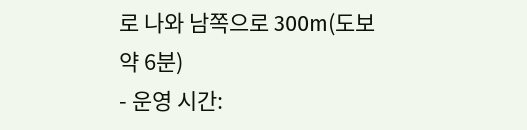로 나와 남쪽으로 300m(도보 약 6분)
- 운영 시간: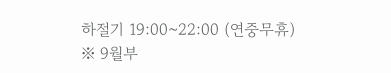하절기 19:00~22:00 (연중무휴)
※ 9월부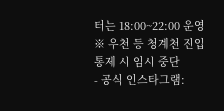터는 18:00~22:00 운영
※ 우천 등 청계천 진입 통제 시 임시 중단
- 공식 인스타그램: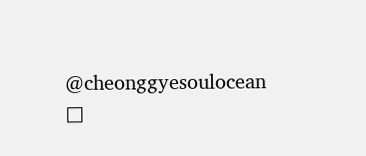@cheonggyesoulocean
□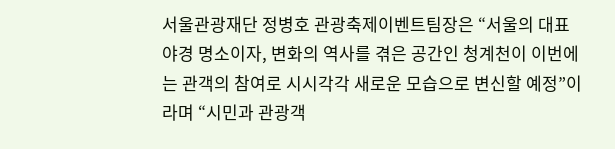서울관광재단 정병호 관광축제이벤트팀장은 “서울의 대표 야경 명소이자, 변화의 역사를 겪은 공간인 청계천이 이번에는 관객의 참여로 시시각각 새로운 모습으로 변신할 예정”이라며 “시민과 관광객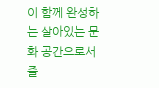이 함께 완성하는 살아있는 문화 공간으로서 즐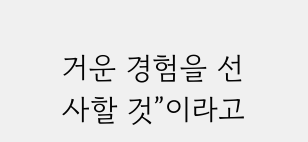거운 경험을 선사할 것”이라고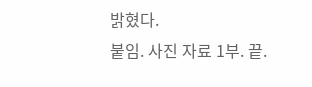밝혔다.
붙임. 사진 자료 1부. 끝.